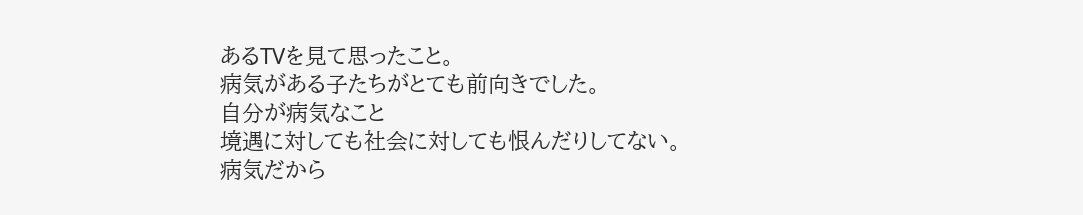あるTVを見て思ったこと。
病気がある子たちがとても前向きでした。
自分が病気なこと
境遇に対しても社会に対しても恨んだりしてない。
病気だから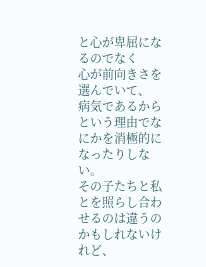と心が卑屈になるのでなく
心が前向きさを選んでいて、
病気であるからという理由でなにかを消極的になったりしない。
その子たちと私とを照らし合わせるのは違うのかもしれないけれど、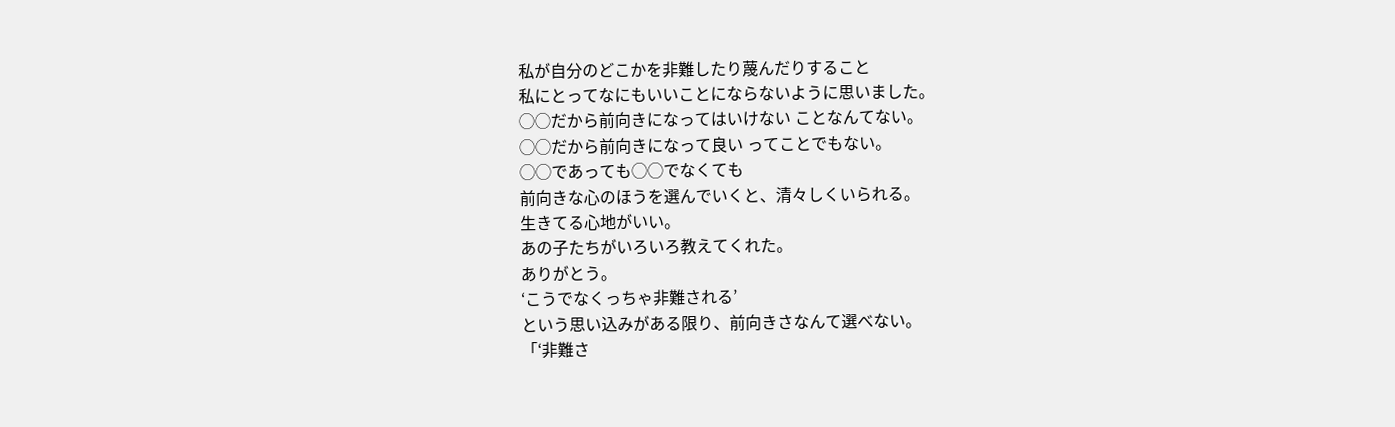私が自分のどこかを非難したり蔑んだりすること
私にとってなにもいいことにならないように思いました。
◯◯だから前向きになってはいけない ことなんてない。
◯◯だから前向きになって良い ってことでもない。
◯◯であっても◯◯でなくても
前向きな心のほうを選んでいくと、清々しくいられる。
生きてる心地がいい。
あの子たちがいろいろ教えてくれた。
ありがとう。
‘こうでなくっちゃ非難される’
という思い込みがある限り、前向きさなんて選べない。
「‘非難さ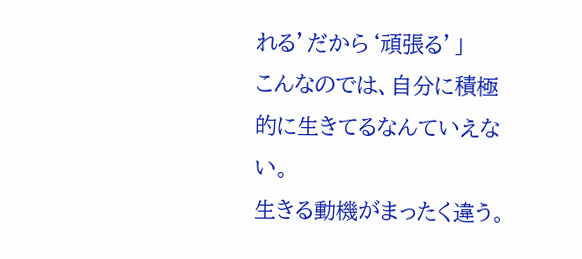れる’だから‘頑張る’」
こんなのでは、自分に積極的に生きてるなんていえない。
生きる動機がまったく違う。